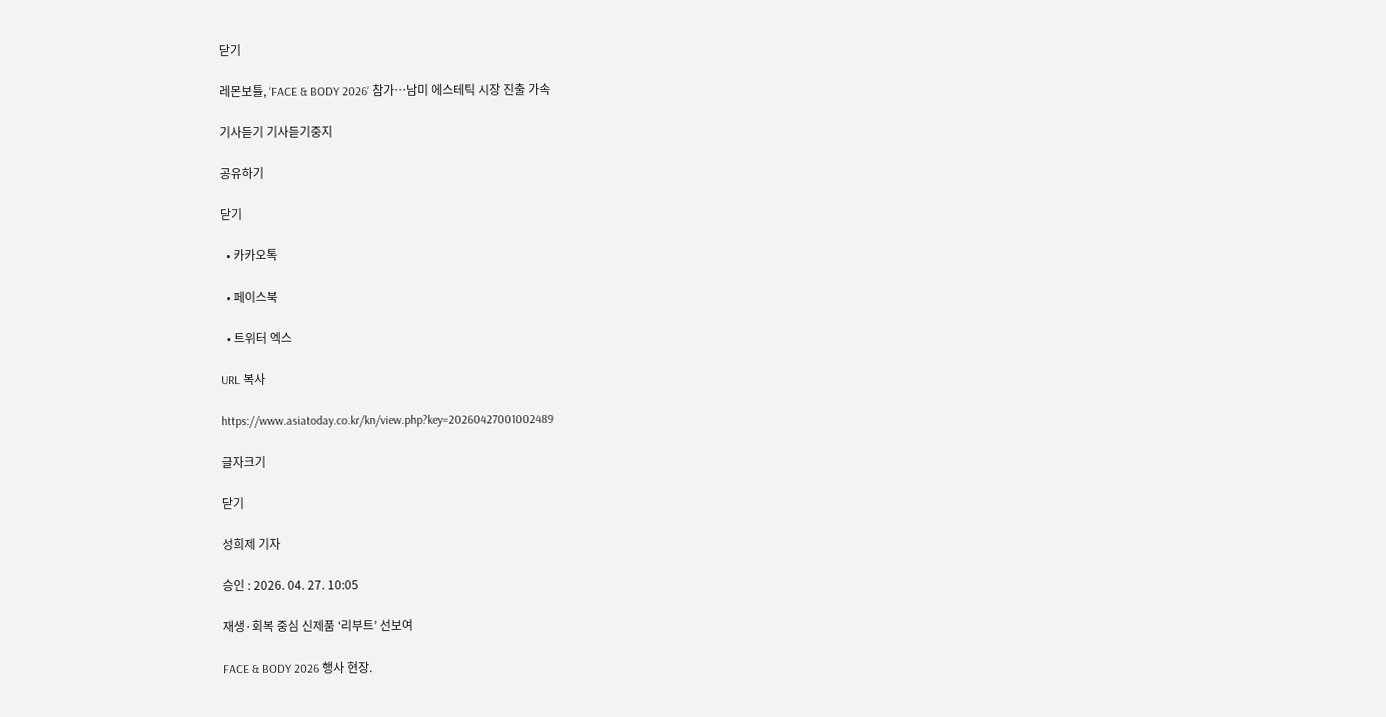닫기

레몬보틀, ‘FACE & BODY 2026’ 참가…남미 에스테틱 시장 진출 가속

기사듣기 기사듣기중지

공유하기

닫기

  • 카카오톡

  • 페이스북

  • 트위터 엑스

URL 복사

https://www.asiatoday.co.kr/kn/view.php?key=20260427001002489

글자크기

닫기

성희제 기자

승인 : 2026. 04. 27. 10:05

재생·회복 중심 신제품 ‘리부트’ 선보여

FACE & BODY 2026 행사 현장.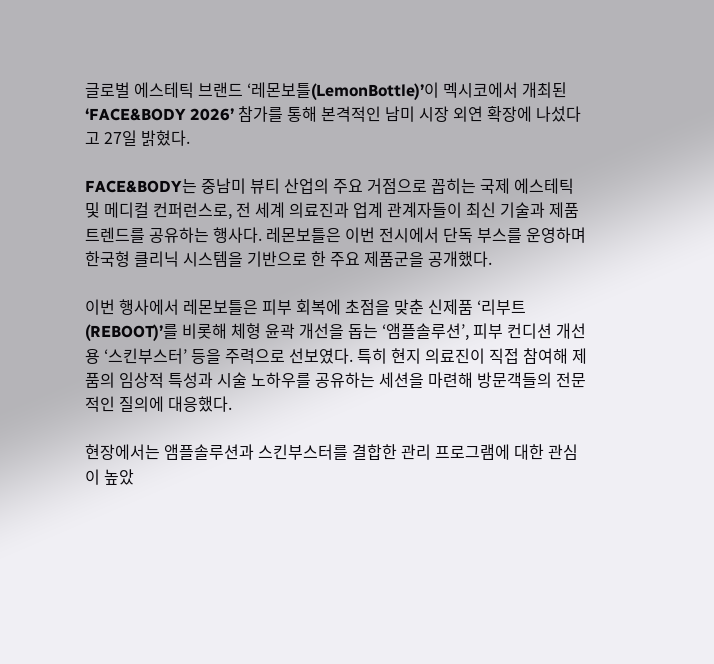글로벌 에스테틱 브랜드 ‘레몬보틀(LemonBottle)’이 멕시코에서 개최된 ‘FACE&BODY 2026’ 참가를 통해 본격적인 남미 시장 외연 확장에 나섰다고 27일 밝혔다.

FACE&BODY는 중남미 뷰티 산업의 주요 거점으로 꼽히는 국제 에스테틱 및 메디컬 컨퍼런스로, 전 세계 의료진과 업계 관계자들이 최신 기술과 제품 트렌드를 공유하는 행사다. 레몬보틀은 이번 전시에서 단독 부스를 운영하며 한국형 클리닉 시스템을 기반으로 한 주요 제품군을 공개했다.

이번 행사에서 레몬보틀은 피부 회복에 초점을 맞춘 신제품 ‘리부트(REBOOT)’를 비롯해 체형 윤곽 개선을 돕는 ‘앰플솔루션’, 피부 컨디션 개선용 ‘스킨부스터’ 등을 주력으로 선보였다. 특히 현지 의료진이 직접 참여해 제품의 임상적 특성과 시술 노하우를 공유하는 세션을 마련해 방문객들의 전문적인 질의에 대응했다.

현장에서는 앰플솔루션과 스킨부스터를 결합한 관리 프로그램에 대한 관심이 높았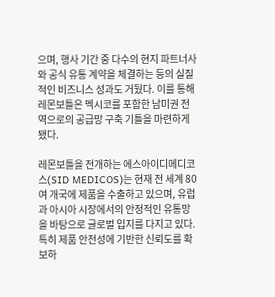으며, 행사 기간 중 다수의 현지 파트너사와 공식 유통 계약을 체결하는 등의 실질적인 비즈니스 성과도 거뒀다. 이를 통해 레몬보틀은 멕시코를 포함한 남미권 전역으로의 공급망 구축 기틀을 마련하게 됐다.

레몬보틀을 전개하는 에스아이디메디코스(SID MEDICOS)는 현재 전 세계 80여 개국에 제품을 수출하고 있으며, 유럽과 아시아 시장에서의 안정적인 유통망을 바탕으로 글로벌 입지를 다지고 있다. 특히 제품 안전성에 기반한 신뢰도를 확보하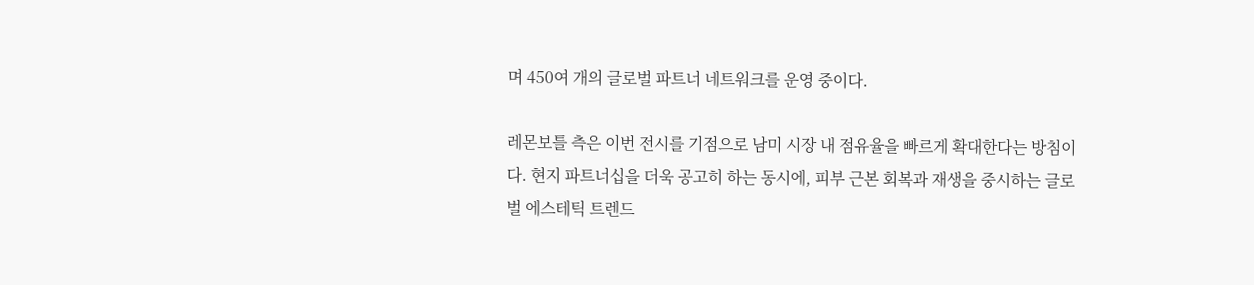며 450여 개의 글로벌 파트너 네트워크를 운영 중이다.

레몬보틀 측은 이번 전시를 기점으로 남미 시장 내 점유율을 빠르게 확대한다는 방침이다. 현지 파트너십을 더욱 공고히 하는 동시에, 피부 근본 회복과 재생을 중시하는 글로벌 에스테틱 트렌드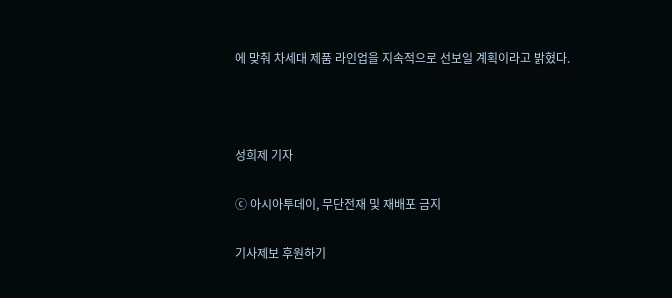에 맞춰 차세대 제품 라인업을 지속적으로 선보일 계획이라고 밝혔다.



성희제 기자

ⓒ 아시아투데이, 무단전재 및 재배포 금지

기사제보 후원하기